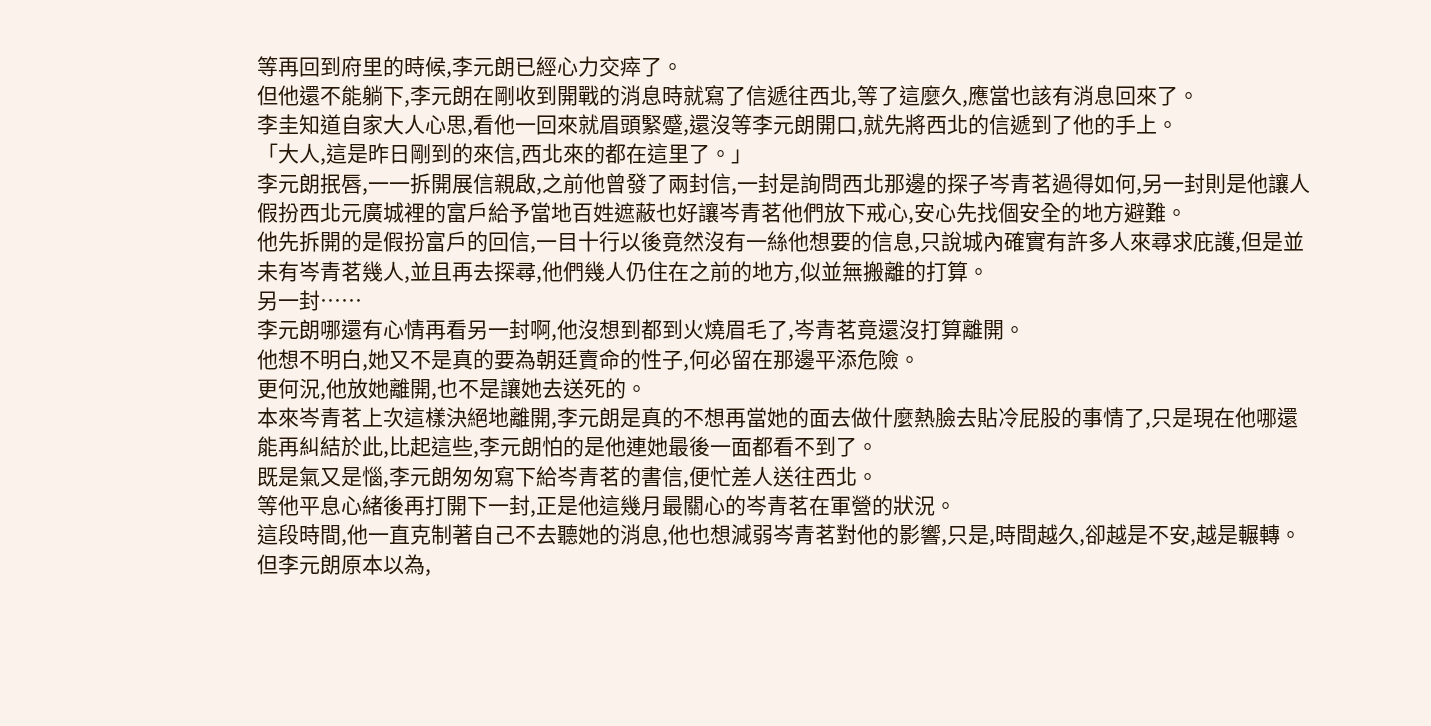等再回到府里的時候,李元朗已經心力交瘁了。
但他還不能躺下,李元朗在剛收到開戰的消息時就寫了信遞往西北,等了這麼久,應當也該有消息回來了。
李圭知道自家大人心思,看他一回來就眉頭緊蹙,還沒等李元朗開口,就先將西北的信遞到了他的手上。
「大人,這是昨日剛到的來信,西北來的都在這里了。」
李元朗抿唇,一一拆開展信親啟,之前他曾發了兩封信,一封是詢問西北那邊的探子岑青茗過得如何,另一封則是他讓人假扮西北元廣城裡的富戶給予當地百姓遮蔽也好讓岑青茗他們放下戒心,安心先找個安全的地方避難。
他先拆開的是假扮富戶的回信,一目十行以後竟然沒有一絲他想要的信息,只說城內確實有許多人來尋求庇護,但是並未有岑青茗幾人,並且再去探尋,他們幾人仍住在之前的地方,似並無搬離的打算。
另一封……
李元朗哪還有心情再看另一封啊,他沒想到都到火燒眉毛了,岑青茗竟還沒打算離開。
他想不明白,她又不是真的要為朝廷賣命的性子,何必留在那邊平添危險。
更何況,他放她離開,也不是讓她去送死的。
本來岑青茗上次這樣決絕地離開,李元朗是真的不想再當她的面去做什麼熱臉去貼冷屁股的事情了,只是現在他哪還能再糾結於此,比起這些,李元朗怕的是他連她最後一面都看不到了。
既是氣又是惱,李元朗匆匆寫下給岑青茗的書信,便忙差人送往西北。
等他平息心緒後再打開下一封,正是他這幾月最關心的岑青茗在軍營的狀況。
這段時間,他一直克制著自己不去聽她的消息,他也想減弱岑青茗對他的影響,只是,時間越久,卻越是不安,越是輾轉。
但李元朗原本以為,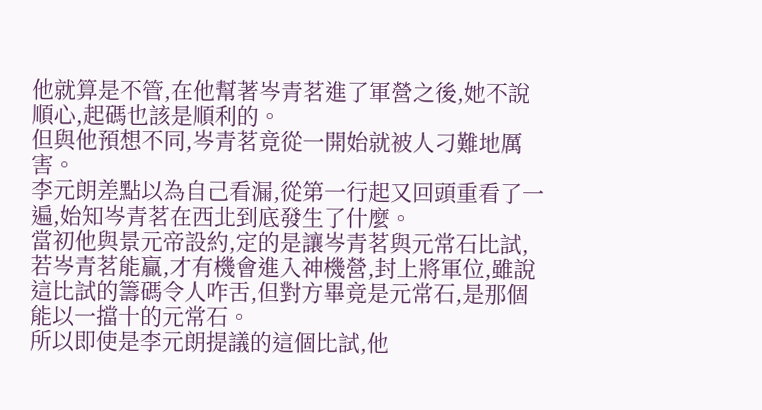他就算是不管,在他幫著岑青茗進了軍營之後,她不說順心,起碼也該是順利的。
但與他預想不同,岑青茗竟從一開始就被人刁難地厲害。
李元朗差點以為自己看漏,從第一行起又回頭重看了一遍,始知岑青茗在西北到底發生了什麼。
當初他與景元帝設約,定的是讓岑青茗與元常石比試,若岑青茗能贏,才有機會進入神機營,封上將軍位,雖說這比試的籌碼令人咋舌,但對方畢竟是元常石,是那個能以一擋十的元常石。
所以即使是李元朗提議的這個比試,他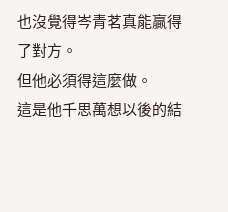也沒覺得岑青茗真能贏得了對方。
但他必須得這麼做。
這是他千思萬想以後的結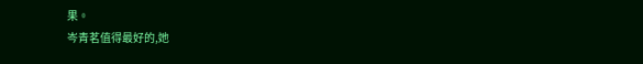果。
岑青茗值得最好的,她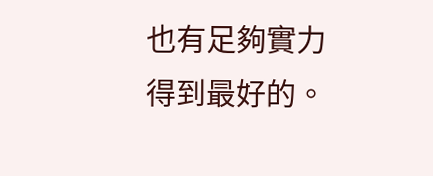也有足夠實力得到最好的。